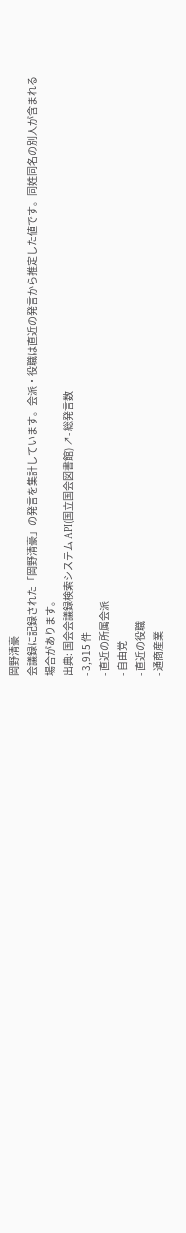岡野清豪
会議録に記録された「岡野清豪」の発言を集計しています。会派・役職は直近の発言から推定した値です。同姓同名の別人が含まれる場合があります。
出典: 国会会議録検索システム API(国立国会図書館) ↗- 総発言数
- 3,915 件
- 直近の所属会派
- 自由党
- 直近の役職
- 通商産業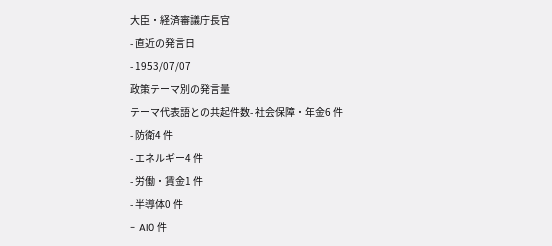大臣・経済審議庁長官
- 直近の発言日
- 1953/07/07
政策テーマ別の発言量
テーマ代表語との共起件数- 社会保障・年金6 件
- 防衛4 件
- エネルギー4 件
- 労働・賃金1 件
- 半導体0 件
- AI0 件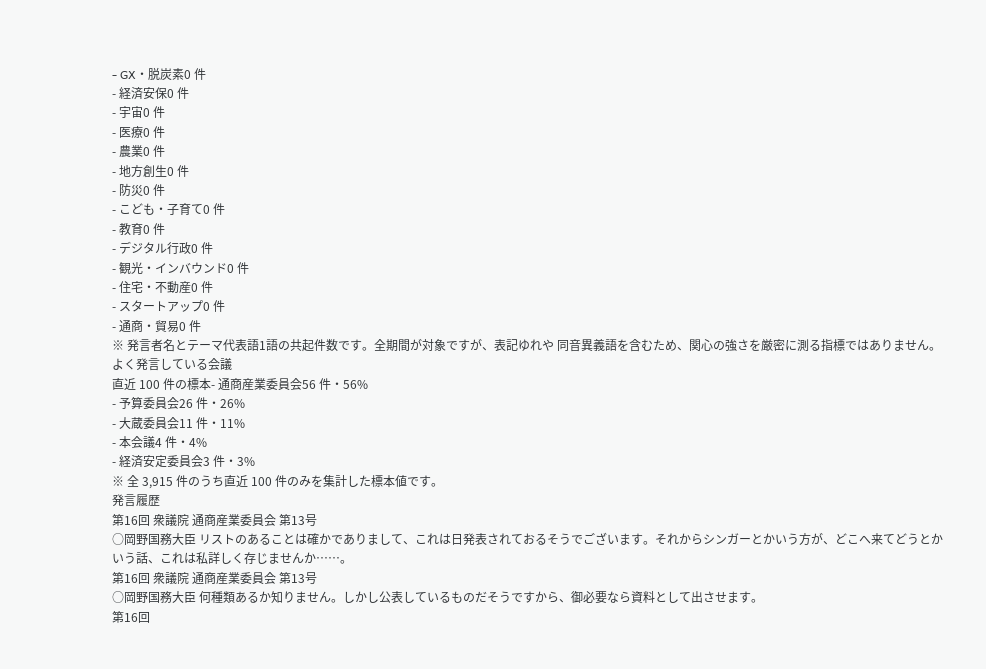- GX・脱炭素0 件
- 経済安保0 件
- 宇宙0 件
- 医療0 件
- 農業0 件
- 地方創生0 件
- 防災0 件
- こども・子育て0 件
- 教育0 件
- デジタル行政0 件
- 観光・インバウンド0 件
- 住宅・不動産0 件
- スタートアップ0 件
- 通商・貿易0 件
※ 発言者名とテーマ代表語1語の共起件数です。全期間が対象ですが、表記ゆれや 同音異義語を含むため、関心の強さを厳密に測る指標ではありません。
よく発言している会議
直近 100 件の標本- 通商産業委員会56 件・56%
- 予算委員会26 件・26%
- 大蔵委員会11 件・11%
- 本会議4 件・4%
- 経済安定委員会3 件・3%
※ 全 3,915 件のうち直近 100 件のみを集計した標本値です。
発言履歴
第16回 衆議院 通商産業委員会 第13号
○岡野国務大臣 リストのあることは確かでありまして、これは日発表されておるそうでございます。それからシンガーとかいう方が、どこへ来てどうとかいう話、これは私詳しく存じませんか……。
第16回 衆議院 通商産業委員会 第13号
○岡野国務大臣 何種類あるか知りません。しかし公表しているものだそうですから、御必要なら資料として出させます。
第16回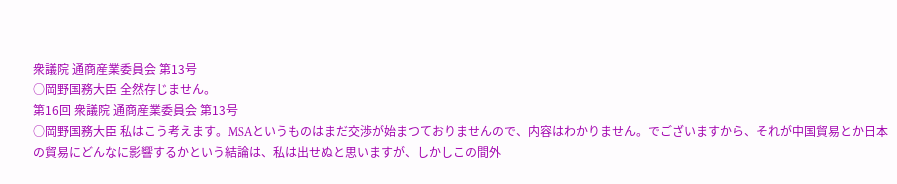衆議院 通商産業委員会 第13号
○岡野国務大臣 全然存じません。
第16回 衆議院 通商産業委員会 第13号
○岡野国務大臣 私はこう考えます。MSAというものはまだ交渉が始まつておりませんので、内容はわかりません。でございますから、それが中国貿易とか日本の貿易にどんなに影響するかという結論は、私は出せぬと思いますが、しかしこの間外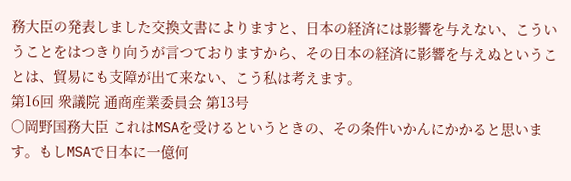務大臣の発表しました交換文書によりますと、日本の経済には影響を与えない、こういうことをはつきり向うが言つておりますから、その日本の経済に影響を与えぬということは、貿易にも支障が出て来ない、こう私は考えます。
第16回 衆議院 通商産業委員会 第13号
○岡野国務大臣 これはMSAを受けるというときの、その条件いかんにかかると思います。もしMSAで日本に一億何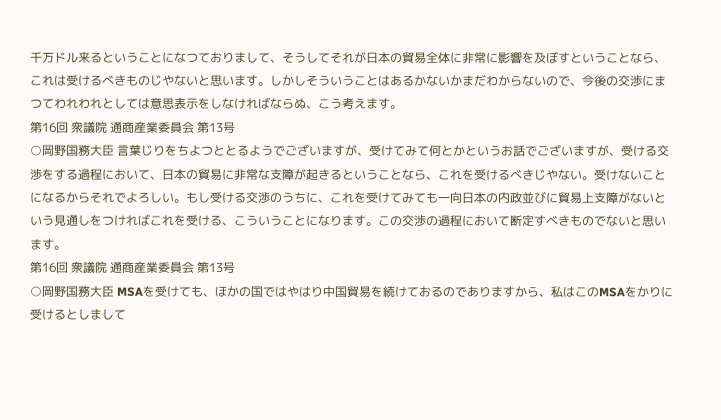千万ドル来るということになつておりまして、そうしてそれが日本の貿易全体に非常に影響を及ぼすということなら、これは受けるべきものじやないと思います。しかしそういうことはあるかないかまだわからないので、今後の交渉にまつてわれわれとしては意思表示をしなければならぬ、こう考えます。
第16回 衆議院 通商産業委員会 第13号
○岡野国務大臣 言葉じりをちよつととるようでございますが、受けてみて何とかというお話でございますが、受ける交渉をする過程において、日本の貿易に非常な支障が起きるということなら、これを受けるべきじやない。受けないことになるからそれでよろしい。もし受ける交渉のうちに、これを受けてみても一向日本の内政並びに貿易上支障がないという見通しをつければこれを受ける、こういうことになります。この交渉の過程において断定すべきものでないと思います。
第16回 衆議院 通商産業委員会 第13号
○岡野国務大臣 MSAを受けても、ほかの国ではやはり中国貿易を続けておるのでありますから、私はこのMSAをかりに受けるとしまして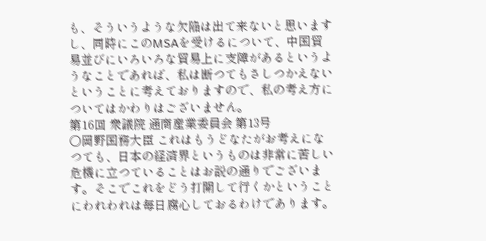も、そういうような欠陥は出て来ないと思いますし、同時にこのMSAを受けるについて、中国貿易並びにいろいろな貿易上に支障があるというようなことであれば、私は断つてもさしつかえないということに考えておりますので、私の考え方についてはかわりはございません。
第16回 衆議院 通商産業委員会 第13号
○岡野国務大臣 これはもうどなたがお考えになつても、日本の経済界というものは非常に苦しい危機に立つていることはお説の通りでございます。そこでこれをどう打開して行くかということにわれわれは毎日腐心しておるわけであります。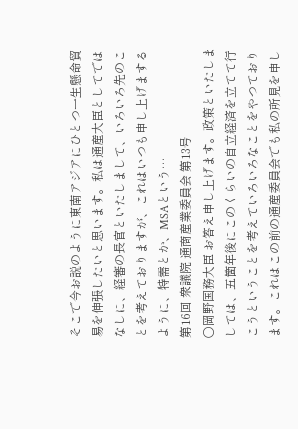そこで今お説のように東南アジアにひとつ一生懸命貿易を伸張したいと思います。私は通産大臣としてではなしに、経審の長官といたしまして、いろいろ先のことを考えておりますが、これはいつも申し上げまするように、特需とか、MSAという…
第16回 衆議院 通商産業委員会 第13号
○岡野国務大臣 お答え申し上げます。政策といたしましては、五箇年後にこのくらいの自立経済を立てて行こうということを考えていろいろなことをやつております。これはこの前の通産委員会でも私の所見を申し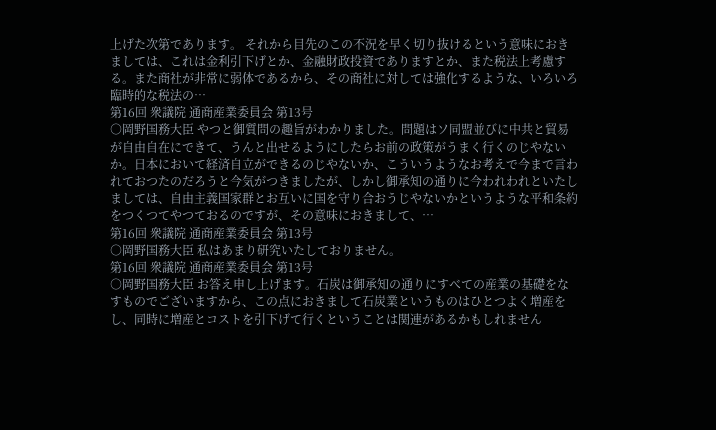上げた次第であります。 それから目先のこの不況を早く切り抜けるという意味におきましては、これは金利引下げとか、金融財政投資でありますとか、また税法上考慮する。また商社が非常に弱体であるから、その商社に対しては強化するような、いろいろ臨時的な税法の…
第16回 衆議院 通商産業委員会 第13号
○岡野国務大臣 やつと御質問の趣旨がわかりました。問題はソ同盟並びに中共と貿易が自由自在にできて、うんと出せるようにしたらお前の政策がうまく行くのじやないか。日本において経済自立ができるのじやないか、こういうようなお考えで今まで言われておつたのだろうと今気がつきましたが、しかし御承知の通りに今われわれといたしましては、自由主義国家群とお互いに国を守り合おうじやないかというような平和条約をつくつてやつておるのですが、その意味におきまして、…
第16回 衆議院 通商産業委員会 第13号
○岡野国務大臣 私はあまり研究いたしておりません。
第16回 衆議院 通商産業委員会 第13号
○岡野国務大臣 お答え申し上げます。石炭は御承知の通りにすべての産業の基礎をなすものでございますから、この点におきまして石炭業というものはひとつよく増産をし、同時に増産とコストを引下げて行くということは関連があるかもしれません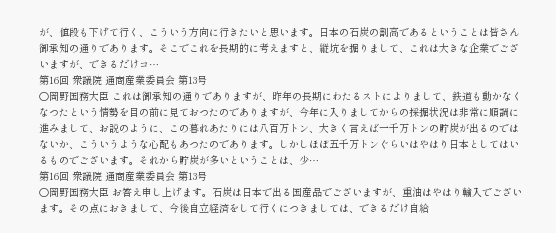が、値段も下げて行く、こういう方向に行きたいと思います。日本の石炭の割高であるということは皆さん御承知の通りであります。そこでこれを長期的に考えますと、縦坑を掘りまして、これは大きな企業でございますが、できるだけコ…
第16回 衆議院 通商産業委員会 第13号
○岡野国務大臣 これは御承知の通りでありますが、昨年の長期にわたるストによりまして、鉄道も動かなくなつたという情勢を目の前に見ておつたのでありますが、今年に入りましてからの採掘状況は非常に順調に進みまして、お説のように、この暮れあたりには八百万トン、大きく言えば一千万トンの貯炭が出るのではないか、こういうような心配もあつたのであります。しかしほぼ五千万トンぐらいはやはり日本としてはいるものでございます。それから貯炭が多いということは、少…
第16回 衆議院 通商産業委員会 第13号
○岡野国務大臣 お答え申し上げます。石炭は日本で出る国産品でございますが、重油はやはり輸入でございます。その点におきまして、今後自立経済をして行くにつきましては、できるだけ自給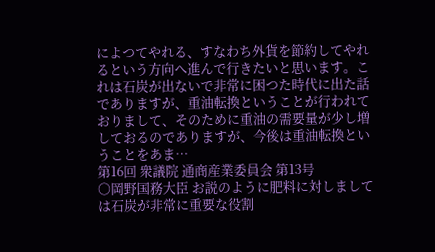によつてやれる、すなわち外貨を節約してやれるという方向へ進んで行きたいと思います。これは石炭が出ないで非常に困つた時代に出た話でありますが、重油転換ということが行われておりまして、そのために重油の需要量が少し増しておるのでありますが、今後は重油転換ということをあま…
第16回 衆議院 通商産業委員会 第13号
○岡野国務大臣 お説のように肥料に対しましては石炭が非常に重要な役割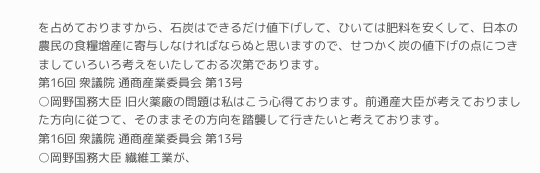を占めておりますから、石炭はできるだけ値下げして、ひいては肥料を安くして、日本の農民の食糧増産に寄与しなければならぬと思いますので、せつかく炭の値下げの点につきましていろいろ考えをいたしておる次第であります。
第16回 衆議院 通商産業委員会 第13号
○岡野国務大臣 旧火薬廠の問題は私はこう心得ております。前通産大臣が考えておりました方向に従つて、そのままその方向を踏襲して行きたいと考えております。
第16回 衆議院 通商産業委員会 第13号
○岡野国務大臣 繊維工業が、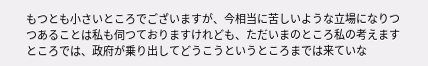もつとも小さいところでございますが、今相当に苦しいような立場になりつつあることは私も伺つておりますけれども、ただいまのところ私の考えますところでは、政府が乗り出してどうこうというところまでは来ていな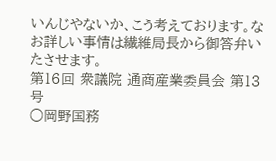いんじやないか、こう考えております。なお詳しい事情は繊維局長から御答弁いたさせます。
第16回 衆議院 通商産業委員会 第13号
○岡野国務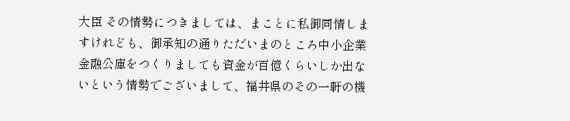大臣 その情勢につきましては、まことに私御同情しますけれども、御承知の通りただいまのところ中小企業金融公庫をつくりましても資金が百億くらいしか出ないという情勢でございまして、福井県のその一軒の機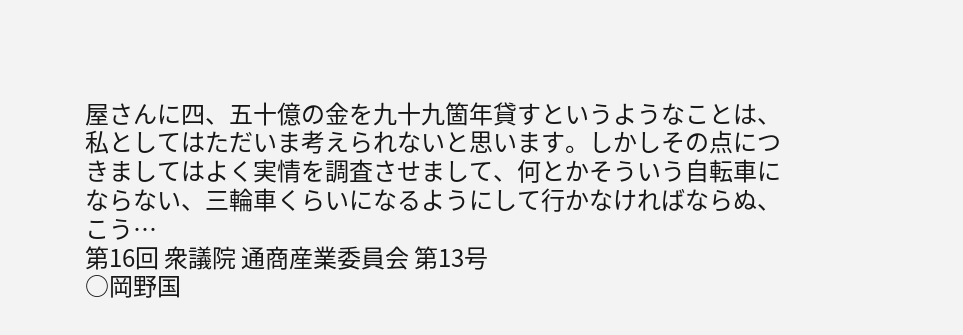屋さんに四、五十億の金を九十九箇年貸すというようなことは、私としてはただいま考えられないと思います。しかしその点につきましてはよく実情を調査させまして、何とかそういう自転車にならない、三輪車くらいになるようにして行かなければならぬ、こう…
第16回 衆議院 通商産業委員会 第13号
○岡野国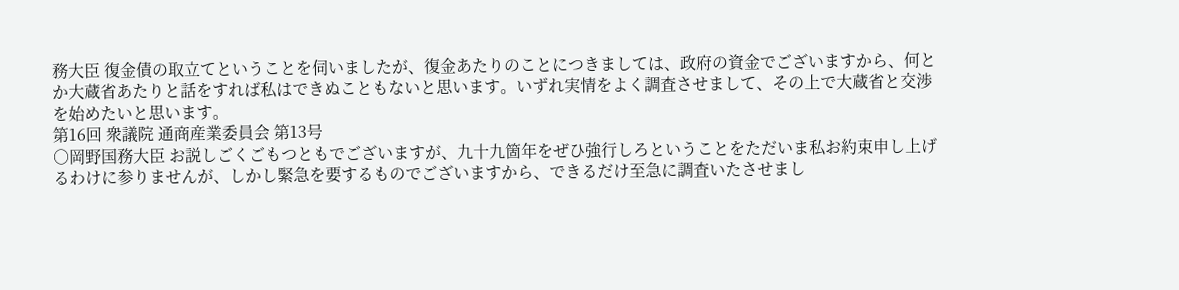務大臣 復金債の取立てということを伺いましたが、復金あたりのことにつきましては、政府の資金でございますから、何とか大蔵省あたりと話をすれば私はできぬこともないと思います。いずれ実情をよく調査させまして、その上で大蔵省と交渉を始めたいと思います。
第16回 衆議院 通商産業委員会 第13号
○岡野国務大臣 お説しごくごもつともでございますが、九十九箇年をぜひ強行しろということをただいま私お約束申し上げるわけに参りませんが、しかし緊急を要するものでございますから、できるだけ至急に調査いたさせまし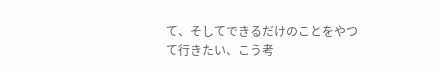て、そしてできるだけのことをやつて行きたい、こう考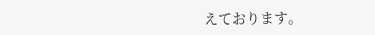えております。